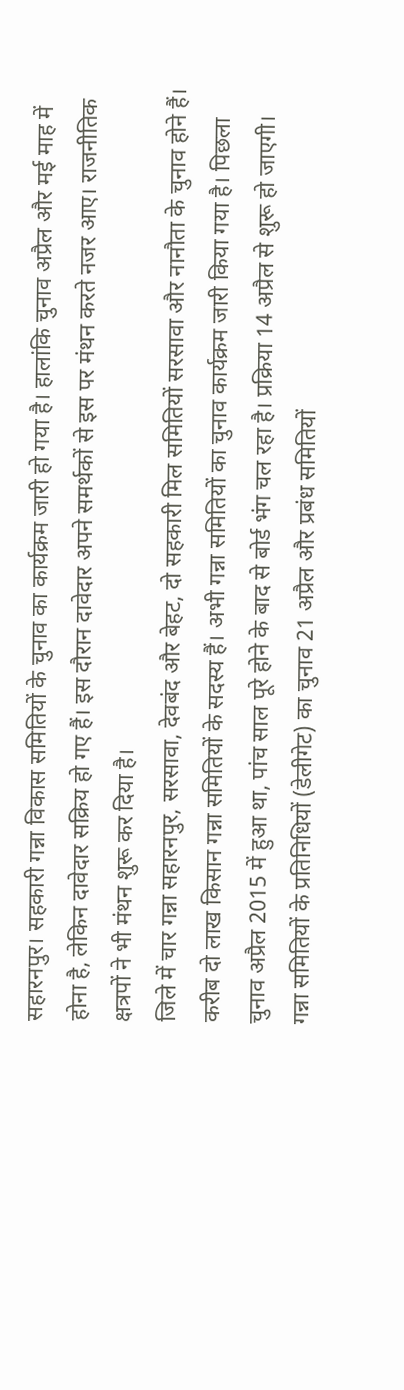सहारनपुर। सहकारी गन्ना विकास समितियों के चुनाव का कार्यक्रम जारी हो गया है। हालांकि चुनाव अप्रैल और मई माह में होना है, लेकिन दावेदार सक्रिय हो गए हैं। इस दौरान दावेदार अपने समर्थकों से इस पर मंथन करते नजर आए। राजनीतिक क्षत्रपों ने भी मंथन शुरू कर दिया है।
जिले में चार गन्ना सहारनपुर, सरसावा, देवबंद और बेहट, दो सहकारी मिल समितियों सरसावा और नानौता के चुनाव होने हैं। करीब दो लाख किसान गन्ना समितियों के सदस्य हैं। अभी गन्ना समितियों का चुनाव कार्यक्रम जारी किया गया है। पिछला चुनाव अप्रैल 2015 में हुआ था, पांच साल पूरे होने के बाद से बोर्ड भंग चल रहा है। प्रक्रिया 14 अप्रैल से शुरू हो जाएगी। गन्ना समितियों के प्रतिनिधियों (डेलीगेट) का चुनाव 21 अप्रैल और प्रबंध समितियों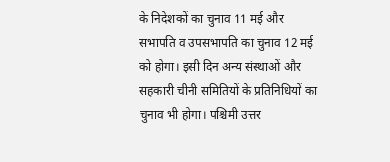के निदेशकों का चुनाव 11 मई और सभापति व उपसभापति का चुनाव 12 मई को होगा। इसी दिन अन्य संस्थाओं और सहकारी चीनी समितियों के प्रतिनिधियों का चुनाव भी होगा। पश्चिमी उत्तर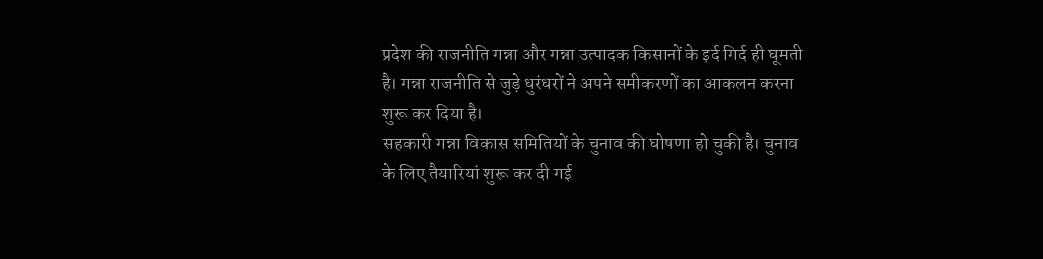प्रदेश की राजनीति गन्ना और गन्ना उत्पादक किसानों के इर्द गिर्द ही घूमती है। गन्ना राजनीति से जुड़े धुरंधरों ने अपने समीकरणों का आकलन करना शुरू कर दिया है।
सहकारी गन्ना विकास समितियों के चुनाव की घोषणा हो चुकी है। चुनाव के लिए तैयारियां शुरू कर दी गई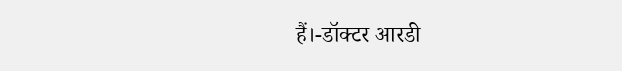हैं।-डॉक्टर आरडी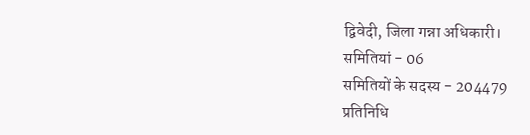द्विवेदी, जिला गन्ना अधिकारी।
समितियां - 06
समितियों के सदस्य - 204479
प्रतिनिधि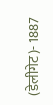(डेलीगेट)- 1887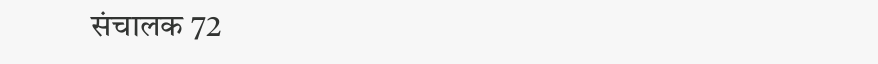संचालक 72